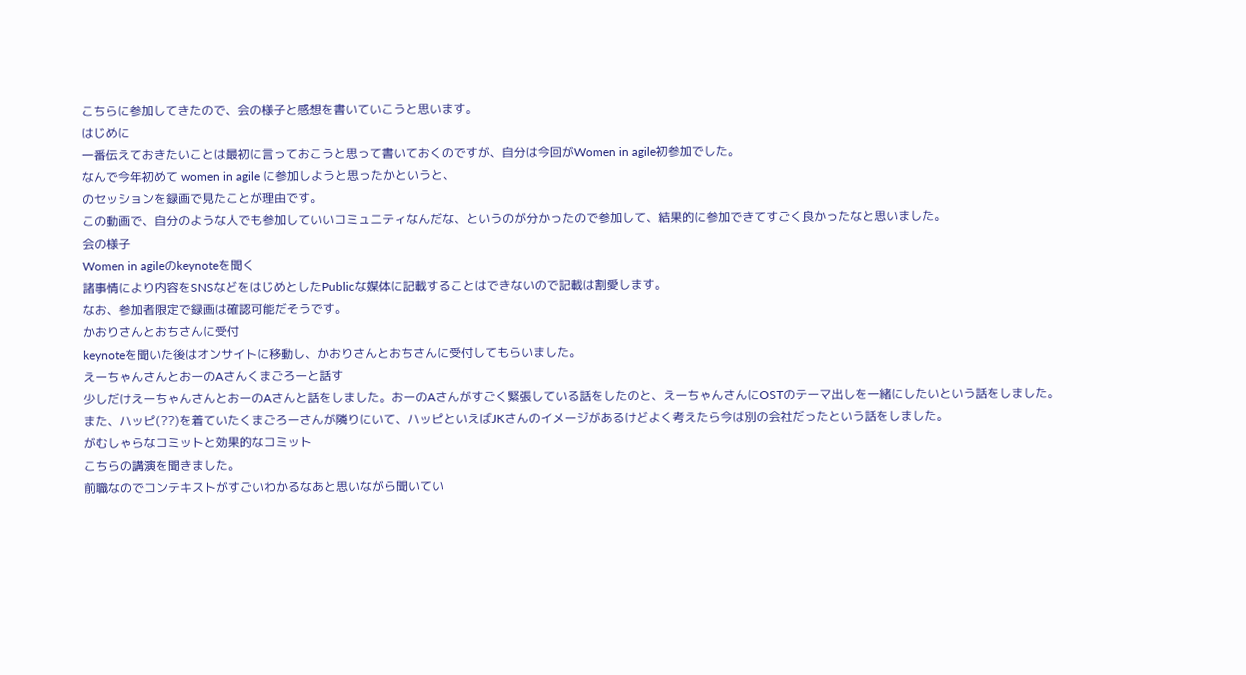こちらに参加してきたので、会の様子と感想を書いていこうと思います。
はじめに
一番伝えておきたいことは最初に言っておこうと思って書いておくのですが、自分は今回がWomen in agile初参加でした。
なんで今年初めて women in agile に参加しようと思ったかというと、
のセッションを録画で見たことが理由です。
この動画で、自分のような人でも参加していいコミュニティなんだな、というのが分かったので参加して、結果的に参加できてすごく良かったなと思いました。
会の様子
Women in agileのkeynoteを聞く
諸事情により内容をSNSなどをはじめとしたPublicな媒体に記載することはできないので記載は割愛します。
なお、参加者限定で録画は確認可能だそうです。
かおりさんとおちさんに受付
keynoteを聞いた後はオンサイトに移動し、かおりさんとおちさんに受付してもらいました。
えーちゃんさんとおーのAさんくまごろーと話す
少しだけえーちゃんさんとおーのAさんと話をしました。おーのAさんがすごく緊張している話をしたのと、えーちゃんさんにOSTのテーマ出しを一緒にしたいという話をしました。
また、ハッピ(??)を着ていたくまごろーさんが隣りにいて、ハッピといえばJKさんのイメージがあるけどよく考えたら今は別の会社だったという話をしました。
がむしゃらなコミットと効果的なコミット
こちらの講演を聞きました。
前職なのでコンテキストがすごいわかるなあと思いながら聞いてい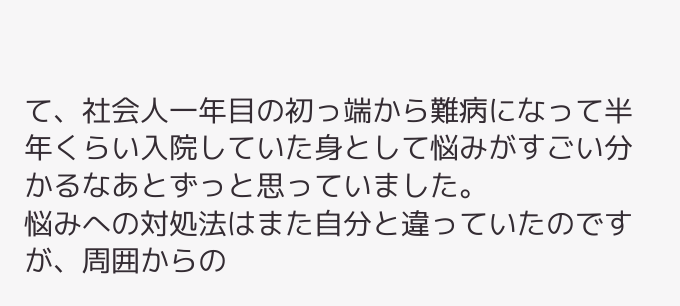て、社会人一年目の初っ端から難病になって半年くらい入院していた身として悩みがすごい分かるなあとずっと思っていました。
悩みへの対処法はまた自分と違っていたのですが、周囲からの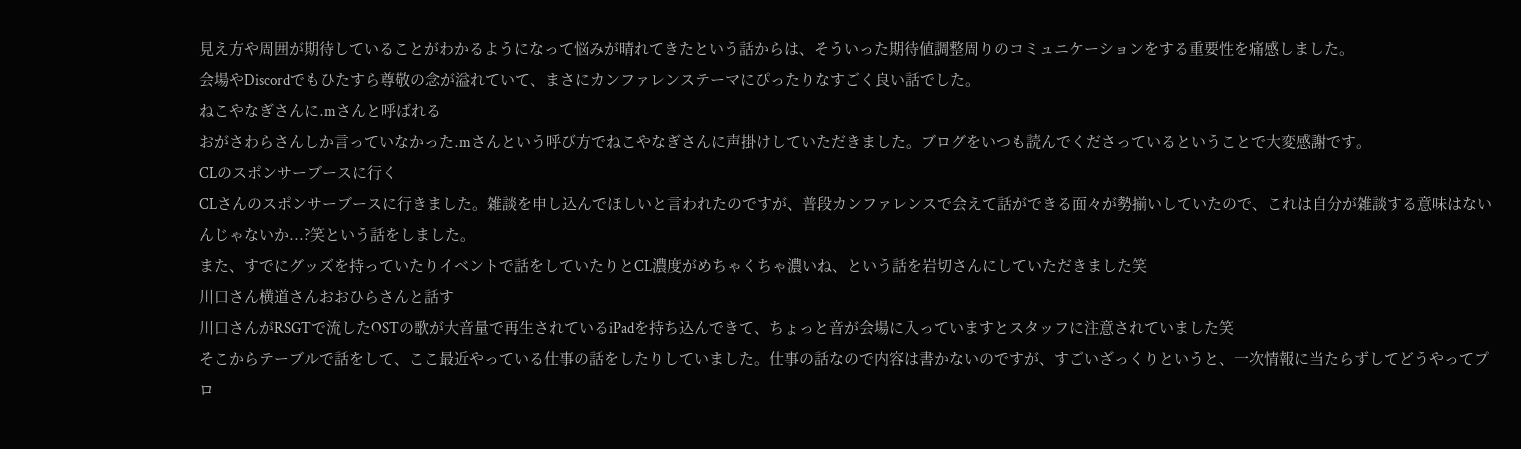見え方や周囲が期待していることがわかるようになって悩みが晴れてきたという話からは、そういった期待値調整周りのコミュニケーションをする重要性を痛感しました。
会場やDiscordでもひたすら尊敬の念が溢れていて、まさにカンファレンステーマにぴったりなすごく良い話でした。
ねこやなぎさんに.mさんと呼ばれる
おがさわらさんしか言っていなかった.mさんという呼び方でねこやなぎさんに声掛けしていただきました。ブログをいつも読んでくださっているということで大変感謝です。
CLのスポンサーブースに行く
CLさんのスポンサーブースに行きました。雑談を申し込んでほしいと言われたのですが、普段カンファレンスで会えて話ができる面々が勢揃いしていたので、これは自分が雑談する意味はないんじゃないか...?笑という話をしました。
また、すでにグッズを持っていたりイベントで話をしていたりとCL濃度がめちゃくちゃ濃いね、という話を岩切さんにしていただきました笑
川口さん横道さんおおひらさんと話す
川口さんがRSGTで流したOSTの歌が大音量で再生されているiPadを持ち込んできて、ちょっと音が会場に入っていますとスタッフに注意されていました笑
そこからテーブルで話をして、ここ最近やっている仕事の話をしたりしていました。仕事の話なので内容は書かないのですが、すごいざっくりというと、一次情報に当たらずしてどうやってプロ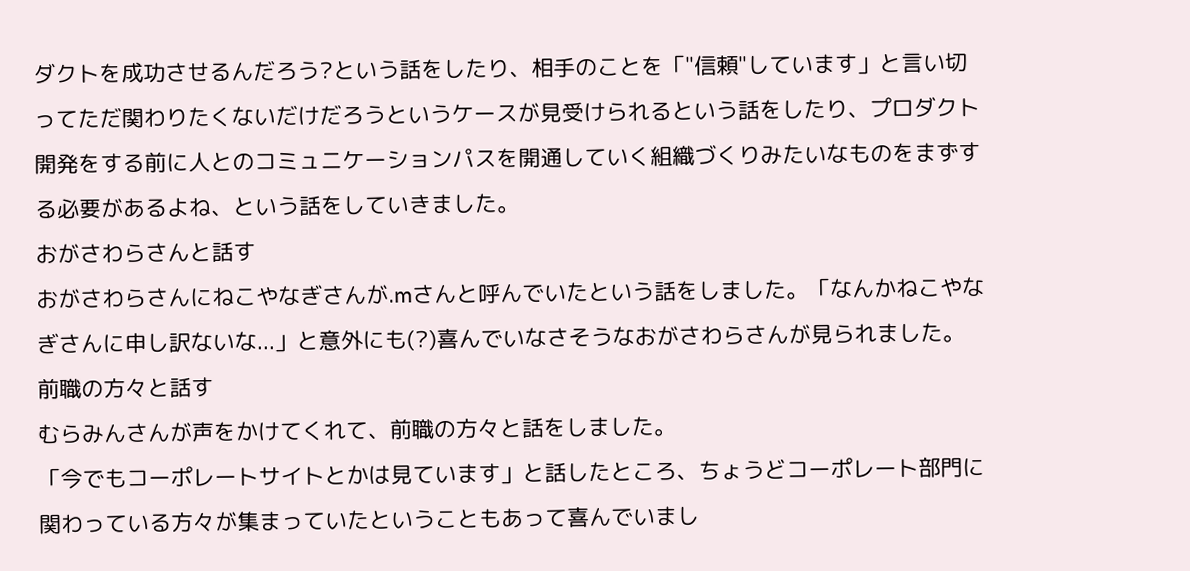ダクトを成功させるんだろう?という話をしたり、相手のことを「"信頼"しています」と言い切ってただ関わりたくないだけだろうというケースが見受けられるという話をしたり、プロダクト開発をする前に人とのコミュニケーションパスを開通していく組織づくりみたいなものをまずする必要があるよね、という話をしていきました。
おがさわらさんと話す
おがさわらさんにねこやなぎさんが.mさんと呼んでいたという話をしました。「なんかねこやなぎさんに申し訳ないな...」と意外にも(?)喜んでいなさそうなおがさわらさんが見られました。
前職の方々と話す
むらみんさんが声をかけてくれて、前職の方々と話をしました。
「今でもコーポレートサイトとかは見ています」と話したところ、ちょうどコーポレート部門に関わっている方々が集まっていたということもあって喜んでいまし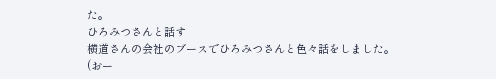た。
ひろみつさんと話す
横道さんの会社のブースでひろみつさんと色々話をしました。(おー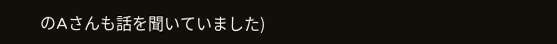のAさんも話を聞いていました)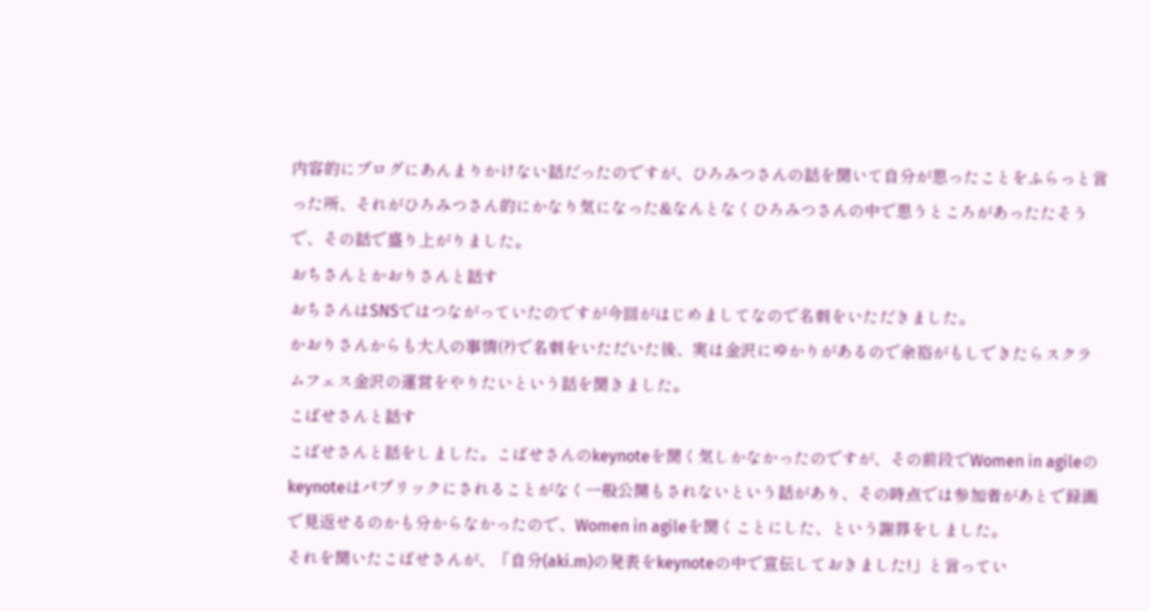内容的にブログにあんまりかけない話だったのですが、ひろみつさんの話を聞いて自分が思ったことをふらっと言った所、それがひろみつさん的にかなり気になった&なんとなくひろみつさんの中で思うところがあったたそうで、その話で盛り上がりました。
おちさんとかおりさんと話す
おちさんはSNSではつながっていたのですが今回がはじめましてなので名刺をいただきました。
かおりさんからも大人の事情(?)で名刺をいただいた後、実は金沢にゆかりがあるので余裕がもしできたらスクラムフェス金沢の運営をやりたいという話を聞きました。
こばせさんと話す
こばせさんと話をしました。こばせさんのkeynoteを聞く気しかなかったのですが、その前段でWomen in agileのkeynoteはパブリックにされることがなく一般公開もされないという話があり、その時点では参加者があとで録画で見返せるのかも分からなかったので、Women in agileを聞くことにした、という謝罪をしました。
それを聞いたこばせさんが、「自分(aki.m)の発表をkeynoteの中で宣伝しておきました!」と言ってい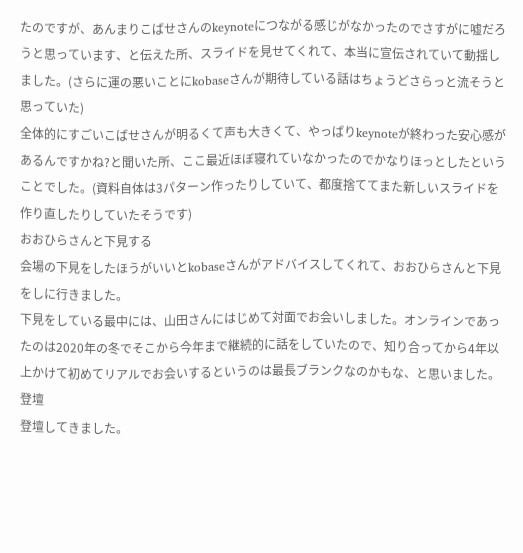たのですが、あんまりこばせさんのkeynoteにつながる感じがなかったのでさすがに嘘だろうと思っています、と伝えた所、スライドを見せてくれて、本当に宣伝されていて動揺しました。(さらに運の悪いことにkobaseさんが期待している話はちょうどさらっと流そうと思っていた)
全体的にすごいこばせさんが明るくて声も大きくて、やっぱりkeynoteが終わった安心感があるんですかね?と聞いた所、ここ最近ほぼ寝れていなかったのでかなりほっとしたということでした。(資料自体は3パターン作ったりしていて、都度捨ててまた新しいスライドを作り直したりしていたそうです)
おおひらさんと下見する
会場の下見をしたほうがいいとkobaseさんがアドバイスしてくれて、おおひらさんと下見をしに行きました。
下見をしている最中には、山田さんにはじめて対面でお会いしました。オンラインであったのは2020年の冬でそこから今年まで継続的に話をしていたので、知り合ってから4年以上かけて初めてリアルでお会いするというのは最長ブランクなのかもな、と思いました。
登壇
登壇してきました。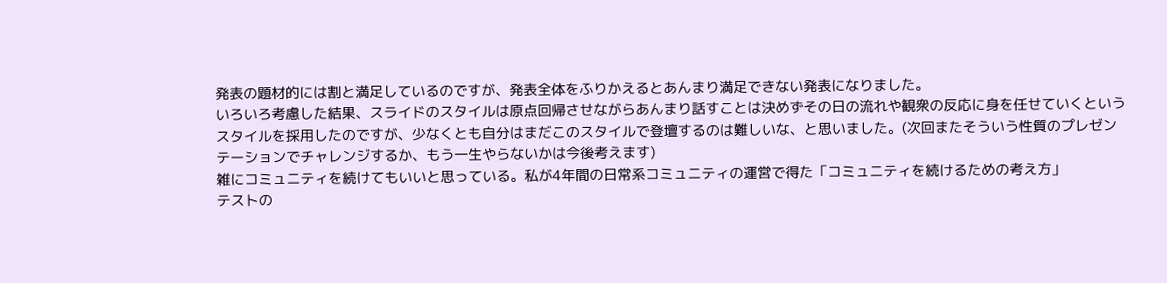発表の題材的には割と満足しているのですが、発表全体をふりかえるとあんまり満足できない発表になりました。
いろいろ考慮した結果、スライドのスタイルは原点回帰させながらあんまり話すことは決めずその日の流れや観衆の反応に身を任せていくというスタイルを採用したのですが、少なくとも自分はまだこのスタイルで登壇するのは難しいな、と思いました。(次回またそういう性質のプレゼンテーションでチャレンジするか、もう一生やらないかは今後考えます)
雑にコミュニティを続けてもいいと思っている。私が4年間の日常系コミュニティの運営で得た「コミュニティを続けるための考え方」
テストの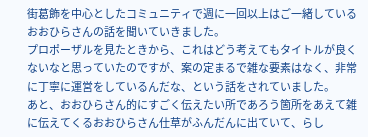街葛飾を中心としたコミュニティで週に一回以上はご一緒しているおおひらさんの話を聞いていきました。
プロポーザルを見たときから、これはどう考えてもタイトルが良くないなと思っていたのですが、案の定まるで雑な要素はなく、非常に丁寧に運営をしているんだな、という話をされていました。
あと、おおひらさん的にすごく伝えたい所であろう箇所をあえて雑に伝えてくるおおひらさん仕草がふんだんに出ていて、らし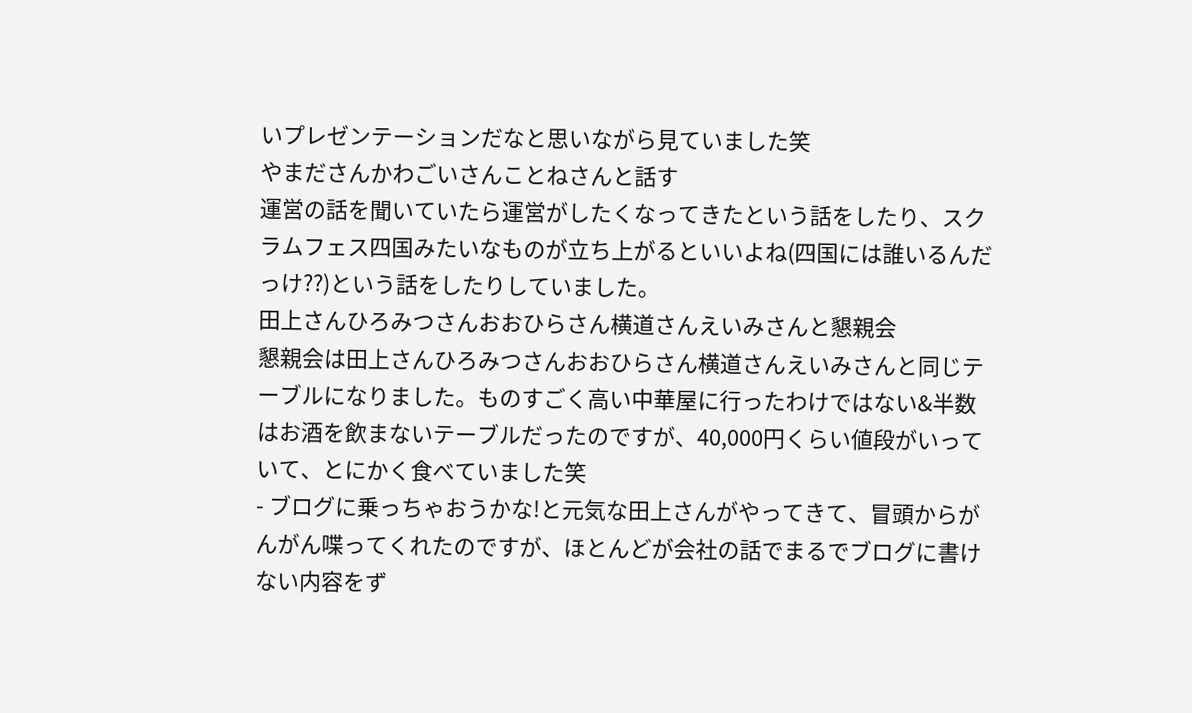いプレゼンテーションだなと思いながら見ていました笑
やまださんかわごいさんことねさんと話す
運営の話を聞いていたら運営がしたくなってきたという話をしたり、スクラムフェス四国みたいなものが立ち上がるといいよね(四国には誰いるんだっけ??)という話をしたりしていました。
田上さんひろみつさんおおひらさん横道さんえいみさんと懇親会
懇親会は田上さんひろみつさんおおひらさん横道さんえいみさんと同じテーブルになりました。ものすごく高い中華屋に行ったわけではない&半数はお酒を飲まないテーブルだったのですが、40,000円くらい値段がいっていて、とにかく食べていました笑
- ブログに乗っちゃおうかな!と元気な田上さんがやってきて、冒頭からがんがん喋ってくれたのですが、ほとんどが会社の話でまるでブログに書けない内容をず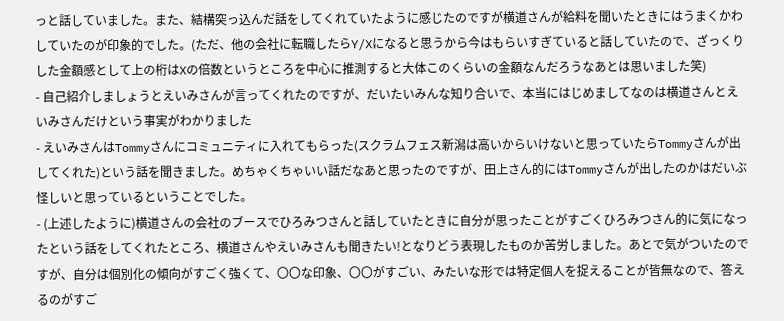っと話していました。また、結構突っ込んだ話をしてくれていたように感じたのですが横道さんが給料を聞いたときにはうまくかわしていたのが印象的でした。(ただ、他の会社に転職したらY/Xになると思うから今はもらいすぎていると話していたので、ざっくりした金額感として上の桁はXの倍数というところを中心に推測すると大体このくらいの金額なんだろうなあとは思いました笑)
- 自己紹介しましょうとえいみさんが言ってくれたのですが、だいたいみんな知り合いで、本当にはじめましてなのは横道さんとえいみさんだけという事実がわかりました
- えいみさんはTommyさんにコミュニティに入れてもらった(スクラムフェス新潟は高いからいけないと思っていたらTommyさんが出してくれた)という話を聞きました。めちゃくちゃいい話だなあと思ったのですが、田上さん的にはTommyさんが出したのかはだいぶ怪しいと思っているということでした。
- (上述したように)横道さんの会社のブースでひろみつさんと話していたときに自分が思ったことがすごくひろみつさん的に気になったという話をしてくれたところ、横道さんやえいみさんも聞きたい!となりどう表現したものか苦労しました。あとで気がついたのですが、自分は個別化の傾向がすごく強くて、〇〇な印象、〇〇がすごい、みたいな形では特定個人を捉えることが皆無なので、答えるのがすご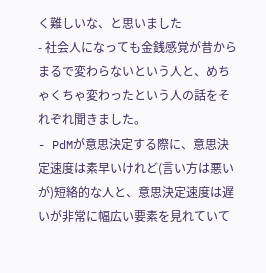く難しいな、と思いました
- 社会人になっても金銭感覚が昔からまるで変わらないという人と、めちゃくちゃ変わったという人の話をそれぞれ聞きました。
- PdMが意思決定する際に、意思決定速度は素早いけれど(言い方は悪いが)短絡的な人と、意思決定速度は遅いが非常に幅広い要素を見れていて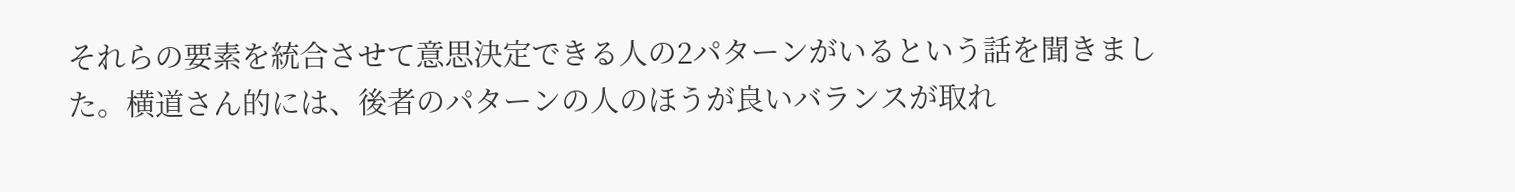それらの要素を統合させて意思決定できる人の2パターンがいるという話を聞きました。横道さん的には、後者のパターンの人のほうが良いバランスが取れ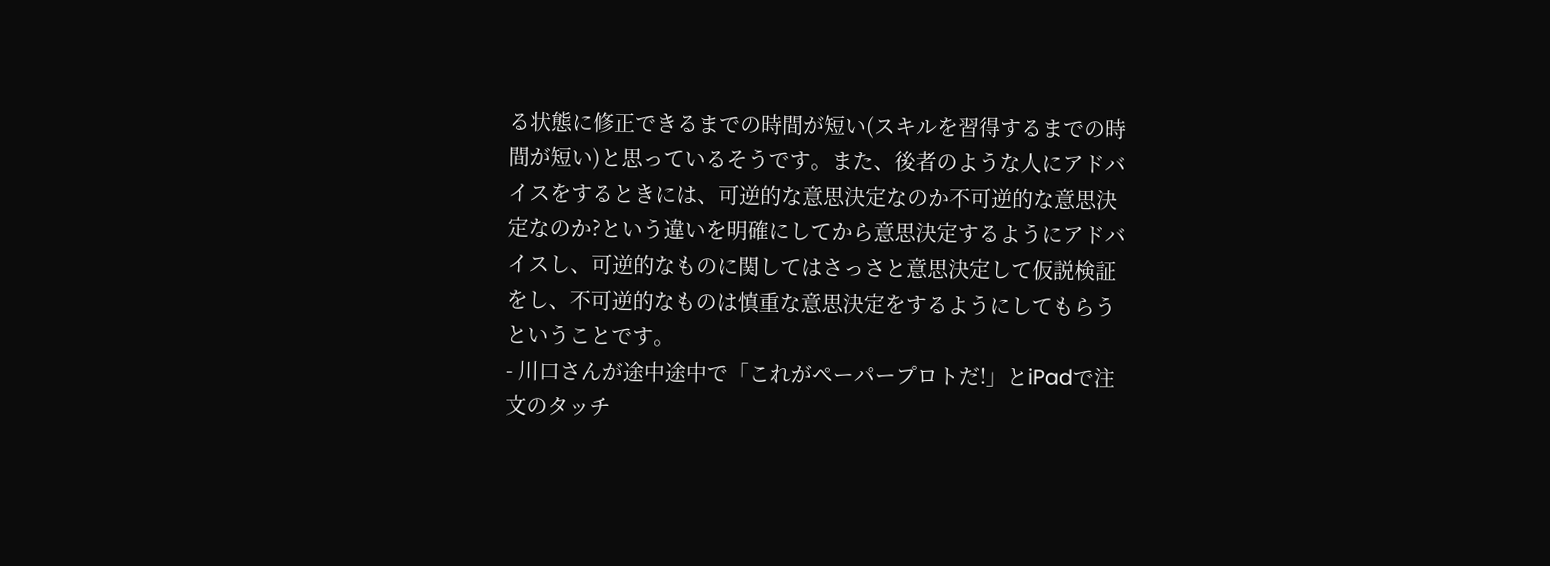る状態に修正できるまでの時間が短い(スキルを習得するまでの時間が短い)と思っているそうです。また、後者のような人にアドバイスをするときには、可逆的な意思決定なのか不可逆的な意思決定なのか?という違いを明確にしてから意思決定するようにアドバイスし、可逆的なものに関してはさっさと意思決定して仮説検証をし、不可逆的なものは慎重な意思決定をするようにしてもらうということです。
- 川口さんが途中途中で「これがペーパープロトだ!」とiPadで注文のタッチ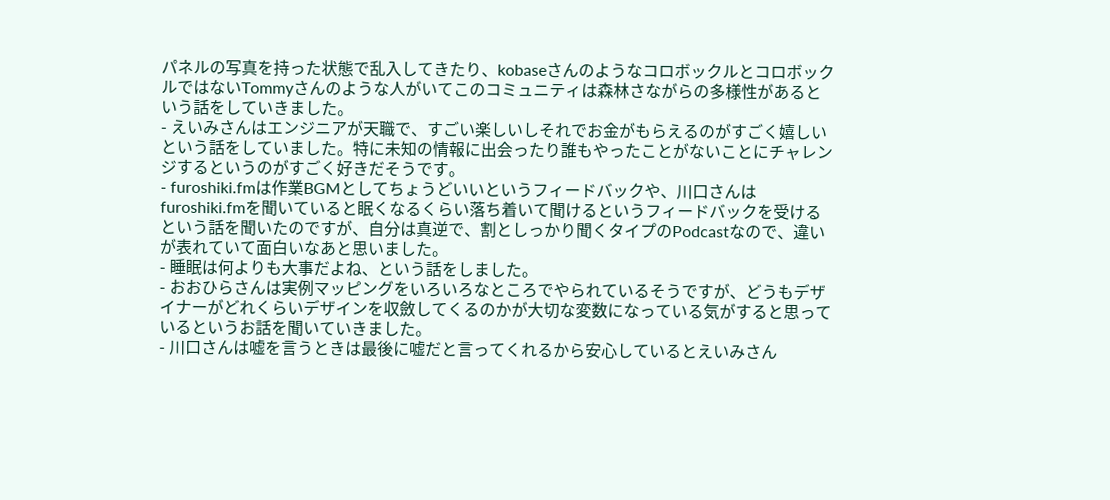パネルの写真を持った状態で乱入してきたり、kobaseさんのようなコロボックルとコロボックルではないTommyさんのような人がいてこのコミュニティは森林さながらの多様性があるという話をしていきました。
- えいみさんはエンジニアが天職で、すごい楽しいしそれでお金がもらえるのがすごく嬉しいという話をしていました。特に未知の情報に出会ったり誰もやったことがないことにチャレンジするというのがすごく好きだそうです。
- furoshiki.fmは作業BGMとしてちょうどいいというフィードバックや、川口さんはfuroshiki.fmを聞いていると眠くなるくらい落ち着いて聞けるというフィードバックを受けるという話を聞いたのですが、自分は真逆で、割としっかり聞くタイプのPodcastなので、違いが表れていて面白いなあと思いました。
- 睡眠は何よりも大事だよね、という話をしました。
- おおひらさんは実例マッピングをいろいろなところでやられているそうですが、どうもデザイナーがどれくらいデザインを収斂してくるのかが大切な変数になっている気がすると思っているというお話を聞いていきました。
- 川口さんは嘘を言うときは最後に嘘だと言ってくれるから安心しているとえいみさん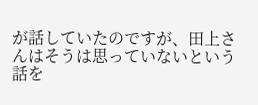が話していたのですが、田上さんはそうは思っていないという話を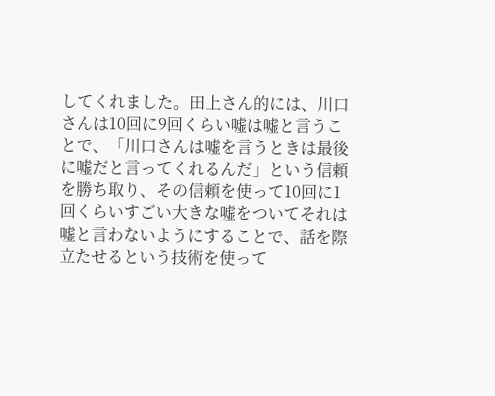してくれました。田上さん的には、川口さんは10回に9回くらい嘘は嘘と言うことで、「川口さんは嘘を言うときは最後に嘘だと言ってくれるんだ」という信頼を勝ち取り、その信頼を使って10回に1回くらいすごい大きな嘘をついてそれは嘘と言わないようにすることで、話を際立たせるという技術を使って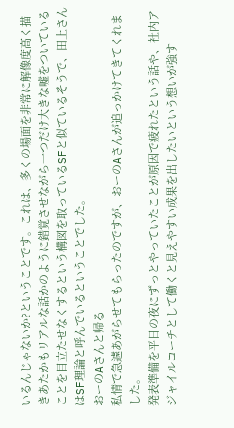いるんじゃないか?ということです。これは、多くの場面を非常に解像度高く描きあたかもリアルな話かのように錯覚させながら一つだけ大きな嘘をついていることを目立たせなくするという構図を取っているSFと似ているそうで、田上さんはSF理論と呼んでいるということでした。
おーのAさんと帰る
私情で急遽あがらせてもらったのですが、おーのAさんが追っかけてきてくれました。
発表準備を平日の夜にずっとやっていたことが原因で疲れたという話や、社内アジャイルコーチとして働くと見えやすい成果を出したいという想いが強す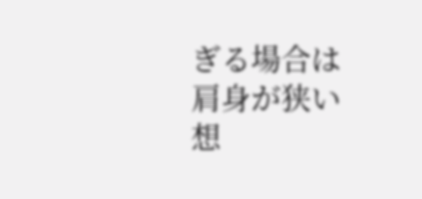ぎる場合は肩身が狭い想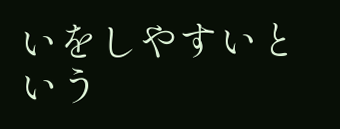いをしやすいという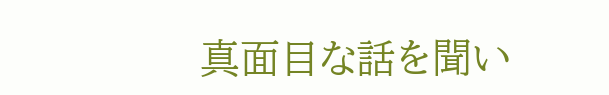真面目な話を聞い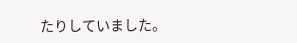たりしていました。